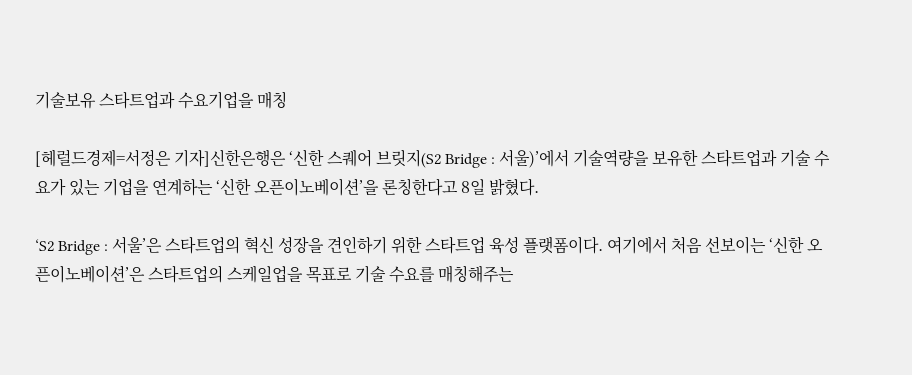기술보유 스타트업과 수요기업을 매칭

[헤럴드경제=서정은 기자]신한은행은 ‘신한 스퀘어 브릿지(S2 Bridge : 서울)’에서 기술역량을 보유한 스타트업과 기술 수요가 있는 기업을 연계하는 ‘신한 오픈이노베이션’을 론칭한다고 8일 밝혔다.

‘S2 Bridge : 서울’은 스타트업의 혁신 성장을 견인하기 위한 스타트업 육성 플랫폼이다. 여기에서 처음 선보이는 ‘신한 오픈이노베이션’은 스타트업의 스케일업을 목표로 기술 수요를 매칭해주는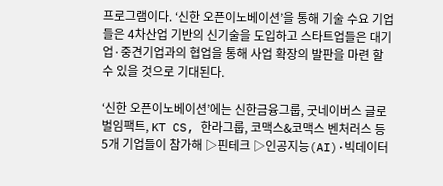프로그램이다. ‘신한 오픈이노베이션’을 통해 기술 수요 기업들은 4차산업 기반의 신기술을 도입하고 스타트업들은 대기업·중견기업과의 협업을 통해 사업 확장의 발판을 마련 할 수 있을 것으로 기대된다.

‘신한 오픈이노베이션’에는 신한금융그룹, 굿네이버스 글로벌임팩트, KT CS, 한라그룹, 코맥스&코맥스 벤처러스 등 5개 기업들이 참가해 ▷핀테크 ▷인공지능(AI)·빅데이터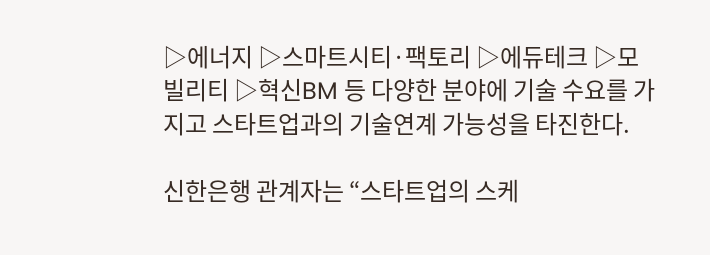▷에너지 ▷스마트시티·팩토리 ▷에듀테크 ▷모빌리티 ▷혁신BM 등 다양한 분야에 기술 수요를 가지고 스타트업과의 기술연계 가능성을 타진한다.

신한은행 관계자는 “스타트업의 스케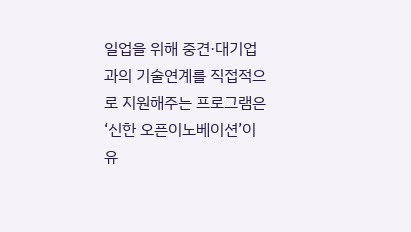일업을 위해 중견·대기업과의 기술연계를 직접적으로 지원해주는 프로그램은 ‘신한 오픈이노베이션’이 유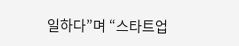일하다”며 “스타트업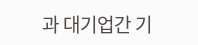과 대기업간 기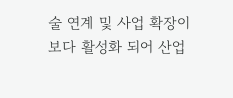술 연계 및 사업 확장이 보다 활성화 되어 산업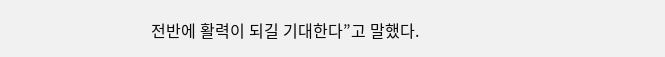전반에 활력이 되길 기대한다”고 말했다.